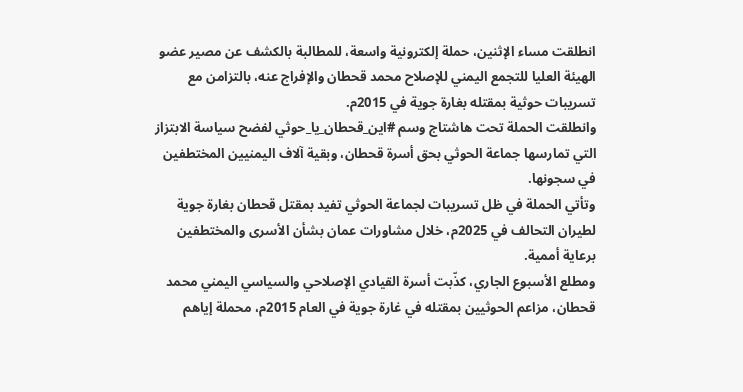انطلقت مساء الإثنين، حملة إلكترونية واسعة، للمطالبة بالكشف عن مصير عضو الهيئة العليا للتجمع اليمني للإصلاح محمد قحطان والإفراج عنه، بالتزامن مع تسريبات حوثية بمقتله بغارة جوية في 2015م.
وانطلقت الحملة تحت هاشتاج وسم #اين_قحطان_يا_حوثي لفضح سياسة الابتزاز التي تمارسها جماعة الحوثي بحق أسرة قحطان، وبقية آلاف اليمنيين المختطفين في سجونها.
وتأتي الحملة في ظل تسريبات لجماعة الحوثي تفيد بمقتل قحطان بغارة جوية لطيران التحالف في 2025م، خلال مشاورات عمان بشأن الأسرى والمختطفين برعاية أممية.
ومطلع الأسبوع الجاري، كذّبت أسرة القيادي الإصلاحي والسياسي اليمني محمد قحطان، مزاعم الحوثيين بمقتله في غارة جوية في العام 2015م، محملة إياهم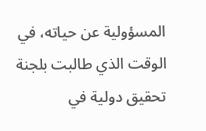المسؤولية عن حياته، في الوقت الذي طالبت بلجنة تحقيق دولية في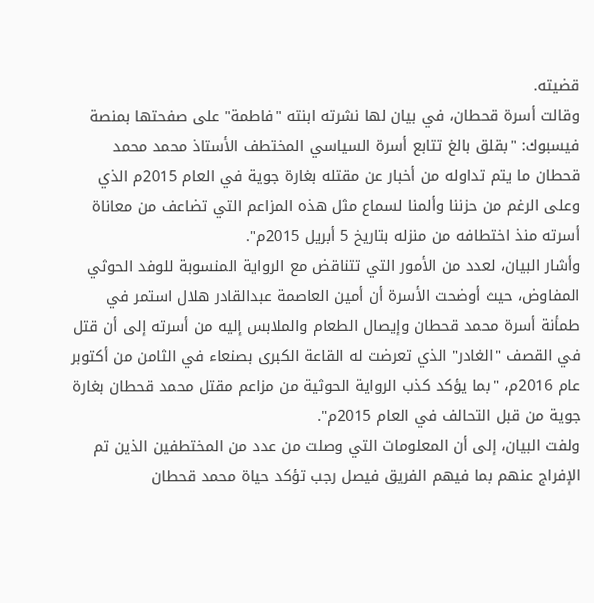قضيته.
وقالت أسرة قحطان، في بيان لها نشرته ابنته "فاطمة" على صفحتها بمنصة فيسبوك: "بقلق بالغ تتابع أسرة السياسي المختطف الأستاذ محمد محمد قحطان ما يتم تداوله من أخبار عن مقتله بغارة جوية في العام 2015م الذي وعلى الرغم من حزننا وألمنا لسماع مثل هذه المزاعم التي تضاعف من معاناة أسرته منذ اختطافه من منزله بتاريخ 5 أبريل 2015م".
وأشار البيان، لعدد من الأمور التي تتناقض مع الرواية المنسوبة للوفد الحوثي المفاوض، حيث أوضحت الأسرة أن أمين العاصمة عبدالقادر هلال استمر في طمأنة أسرة محمد قحطان وإيصال الطعام والملابس إليه من أسرته إلى أن قتل في القصف "الغادر" الذي تعرضت له القاعة الكبرى بصنعاء في الثامن من أكتوبر عام 2016م، "بما يؤكد كذب الرواية الحوثية من مزاعم مقتل محمد قحطان بغارة جوية من قبل التحالف في العام 2015م".
ولفت البيان، إلى أن المعلومات التي وصلت من عدد من المختطفين الذين تم الإفراج عنهم بما فيهم الفريق فيصل رجب تؤكد حياة محمد قحطان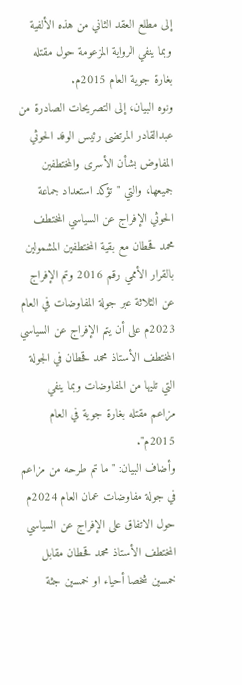إلى مطلع العقد الثاني من هذه الألفية وبما ينفي الرواية المزعومة حول مقتله بغارة جوية العام 2015م.
ونوه البيان، إلى التصريحات الصادرة من عبدالقادر المرتضى رئيس الوفد الحوثي المفاوض بشأن الأسرى والمختطفين جميعها، والتي "تؤكد استعداد جماعة الحوثي الإفراج عن السياسي المختطف محمد قحطان مع بقية المختطفين المشمولين بالقرار الأممي رقم 2016 وتم الإفراج عن الثلاثة عبر جولة المفاوضات في العام 2023م على أن يتم الإفراج عن السياسي المختطف الأستاذ محمد قحطان في الجولة التي تليها من المفاوضات وبما ينفي مزاعم مقتله بغارة جوية في العام 2015م".
وأضاف البيان: "ما تم طرحه من مزاعم في جولة مفاوضات عمان العام 2024م حول الاتفاق على الإفراج عن السياسي المختطف الأستاذ محمد قحطان مقابل خمسين شخصا أحياء او خمسين جثة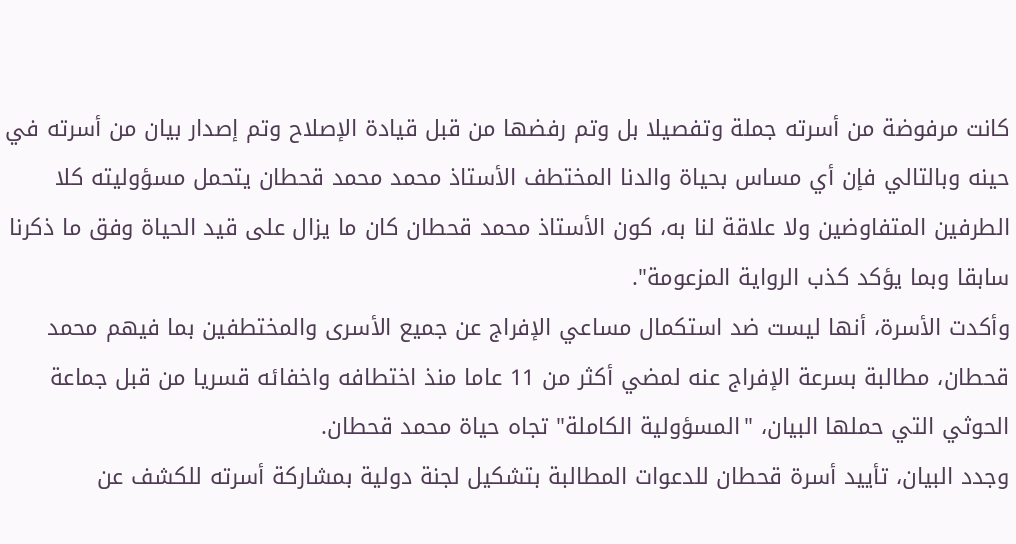كانت مرفوضة من أسرته جملة وتفصيلا بل وتم رفضها من قبل قيادة الإصلاح وتم إصدار بيان من أسرته في حينه وبالتالي فإن أي مساس بحياة والدنا المختطف الأستاذ محمد محمد قحطان يتحمل مسؤوليته كلا الطرفين المتفاوضين ولا علاقة لنا به، كون الأستاذ محمد قحطان كان ما يزال على قيد الحياة وفق ما ذكرنا سابقا وبما يؤكد كذب الرواية المزعومة".
وأكدت الأسرة، أنها ليست ضد استكمال مساعي الإفراج عن جميع الأسرى والمختطفين بما فيهم محمد قحطان، مطالبة بسرعة الإفراج عنه لمضي أكثر من 11 عاما منذ اختطافه واخفائه قسريا من قبل جماعة الحوثي التي حملها البيان، "المسؤولية الكاملة" تجاه حياة محمد قحطان.
وجدد البيان، تأييد أسرة قحطان للدعوات المطالبة بتشكيل لجنة دولية بمشاركة أسرته للكشف عن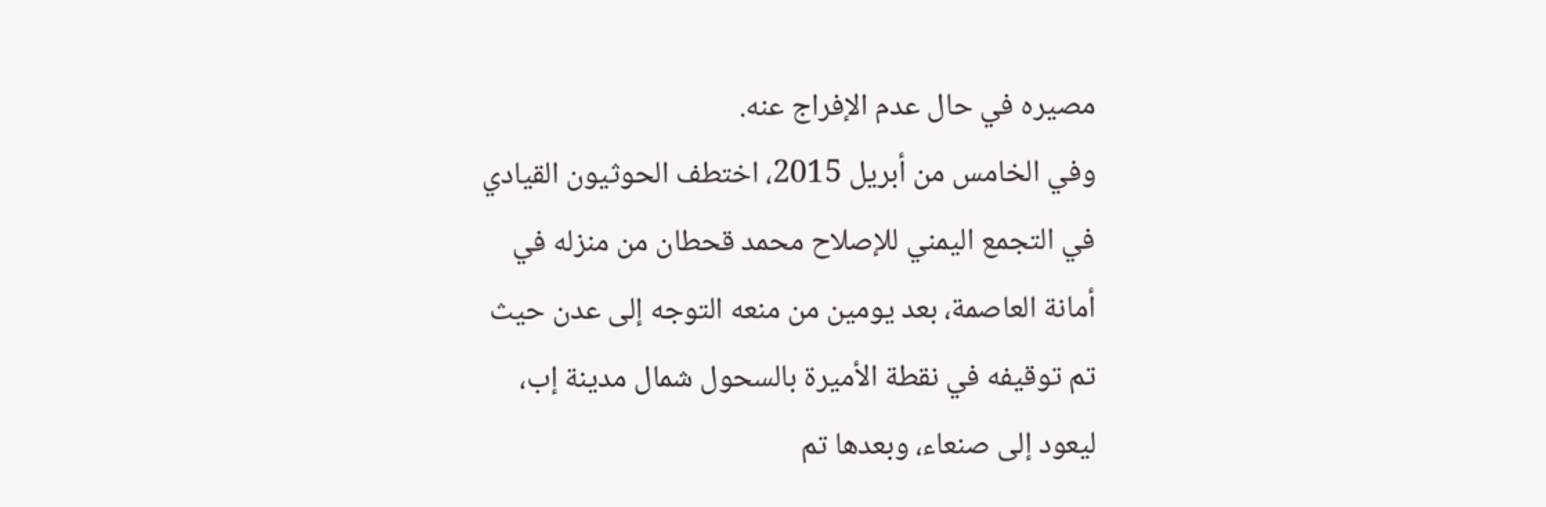مصيره في حال عدم الإفراج عنه.
وفي الخامس من أبريل 2015، اختطف الحوثيون القيادي في التجمع اليمني للإصلاح محمد قحطان من منزله في أمانة العاصمة، بعد يومين من منعه التوجه إلى عدن حيث تم توقيفه في نقطة الأميرة بالسحول شمال مدينة إب، ليعود إلى صنعاء، وبعدها تم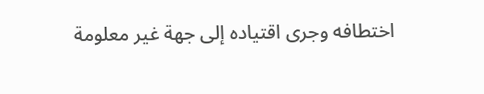اختطافه وجرى اقتياده إلى جهة غير معلومة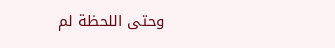وحتى اللحظة لم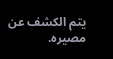يتم الكشف عن مصيره.